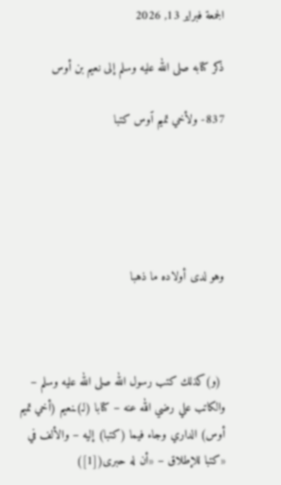الجمعة فبراير 13, 2026

ذكر كتابه صلى الله عليه وسلم إلى نعيم بن أوس

837- ولأخي تميم ٱوس كتبا





وهو لدى أولاده ما ذهبا



 (و)كذلك كتب رسول الله صلى الله عليه وسلم – والكاتب علي رضي الله عنه – كتابا (لـ)ـنعيم (أخي تميم أوس) الداري وجاء فيما (كتبا) إليه – والألف في «كتبا للإطلاق – «أن له حبرى([1])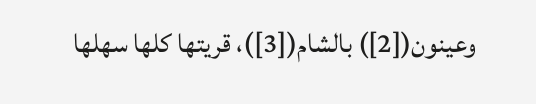وعينون([2]) بالشام([3])، قريتها كلها سهلها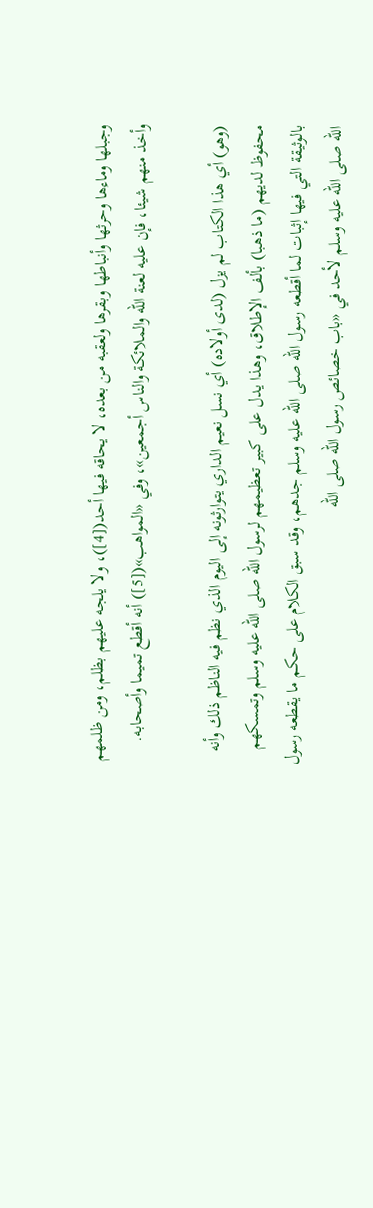وجبلها وماءها وحرثها وأنباطها وبقرها ولعقبه من بعده، لا يحاقه فيها أحد([4])، ولا يلجه عليهم بظلم، ومن ظلمهم وأخذ منهم شيئا، فإن عليه لعنة الله والملائكة والناس أجمعين»، وفي «المواهب»([5]) أنه أقطع تميما وأصحابه.

(وهو) أي هذا الكتاب لم يزل (لدى أولاده) أي نسل نعيم الداري يتوارثونه إلى اليوم الذي نظم فيه الناظم ذلك وأنه محفوظ لديهم (ما ذهبا) بألف الإطلاق، وهذا يدل على كبير تعظيمهم لرسول الله صلى الله عليه وسلم وتمسكهم بالوثيقة التي فيها إثبات لما أقطعه رسول الله صلى الله عليه وسلم جدهم، وقد سبق الكلام على حكم ما يقطعه رسول الله صلى الله عليه وسلم لأحد في «باب خصائص رسول الله صلى الله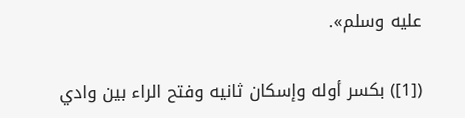عليه وسلم».

([1]) بكسر أوله وإسكان ثانيه وفتح الراء بين وادي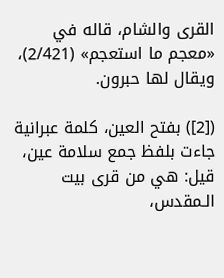القرى والشام، قاله في «معجم ما استعجم» (2/421)، ويقال لها حبرون.

([2]) بفتح العين، كلمة عبرانية جاءت بلفظ جمع سلامة عين، قيل: هي من قرى بيت الـمقدس،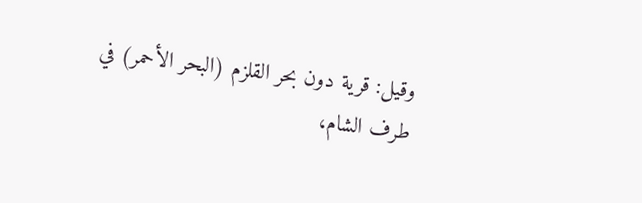وقيل: قرية دون بحر القلزم (البحر الأحمر) في طرف الشام،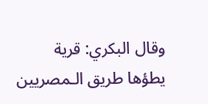وقال البكري: قرية يطؤها طريق الـمصريين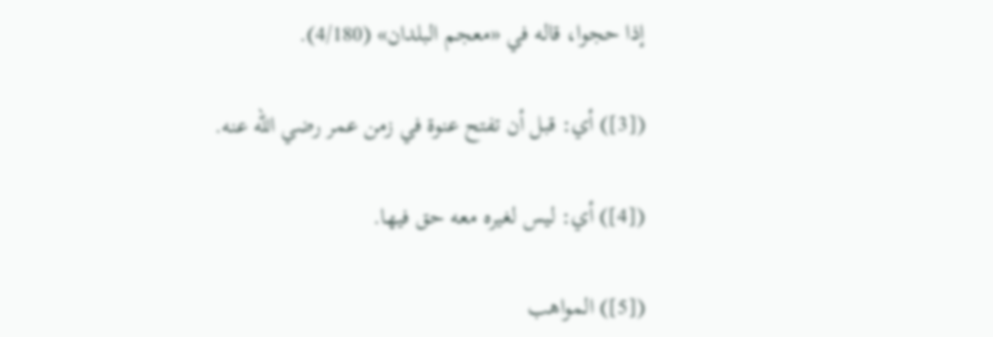إذا حجوا، قاله في «معجم البلدان» (4/180).

([3]) أي: قبل أن تفتح عنوة في زمن عمر رضي الله عنه.

([4]) أي: ليس لغيره معه حق فيها.

([5]) المواهب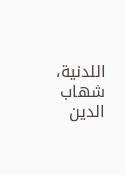اللدنية، شهاب الدين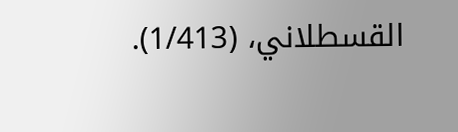القسطلاني، (1/413).